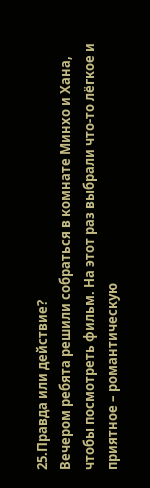25.Правда или действие?
Вечером ребята решили собраться в комнате Минхо и Хана, чтобы посмотреть фильм. На этот раз выбрали что-то лёгкое и приятное – романтическую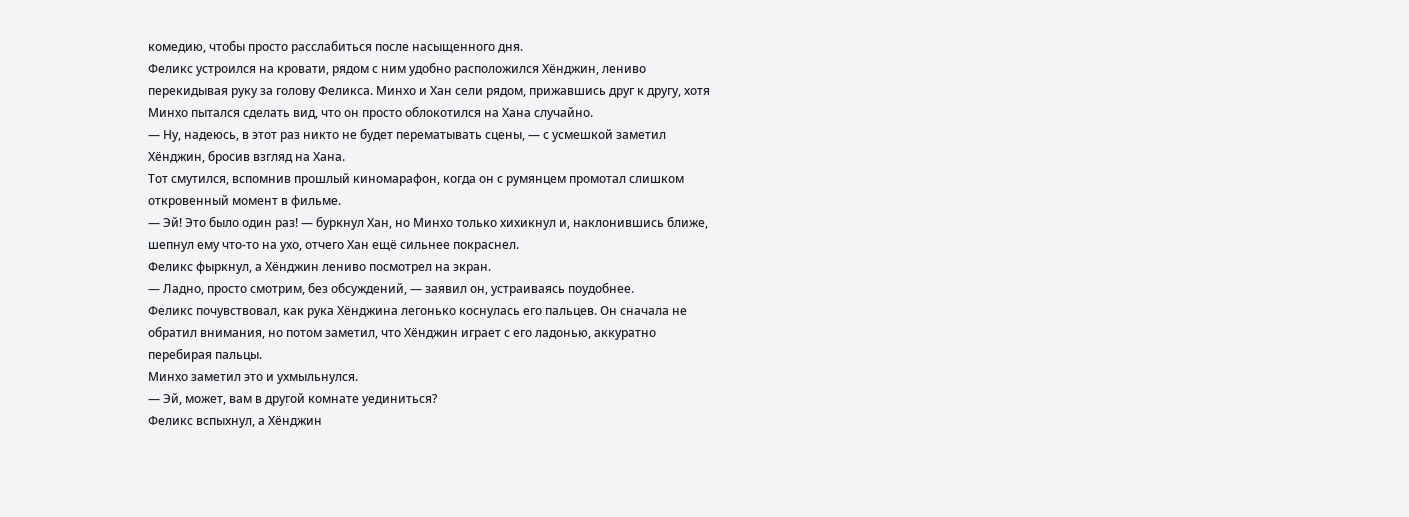комедию, чтобы просто расслабиться после насыщенного дня.
Феликс устроился на кровати, рядом с ним удобно расположился Хёнджин, лениво перекидывая руку за голову Феликса. Минхо и Хан сели рядом, прижавшись друг к другу, хотя Минхо пытался сделать вид, что он просто облокотился на Хана случайно.
— Ну, надеюсь, в этот раз никто не будет перематывать сцены, — с усмешкой заметил Хёнджин, бросив взгляд на Хана.
Тот смутился, вспомнив прошлый киномарафон, когда он с румянцем промотал слишком откровенный момент в фильме.
— Эй! Это было один раз! — буркнул Хан, но Минхо только хихикнул и, наклонившись ближе, шепнул ему что-то на ухо, отчего Хан ещё сильнее покраснел.
Феликс фыркнул, а Хёнджин лениво посмотрел на экран.
— Ладно, просто смотрим, без обсуждений, — заявил он, устраиваясь поудобнее.
Феликс почувствовал, как рука Хёнджина легонько коснулась его пальцев. Он сначала не обратил внимания, но потом заметил, что Хёнджин играет с его ладонью, аккуратно перебирая пальцы.
Минхо заметил это и ухмыльнулся.
— Эй, может, вам в другой комнате уединиться?
Феликс вспыхнул, а Хёнджин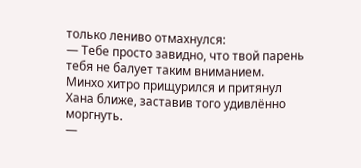только лениво отмахнулся:
— Тебе просто завидно, что твой парень тебя не балует таким вниманием.
Минхо хитро прищурился и притянул Хана ближе, заставив того удивлённо моргнуть.
—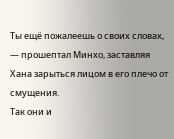Ты ещё пожалеешь о своих словах, — прошептал Минхо, заставляя Хана зарыться лицом в его плечо от смущения.
Так они и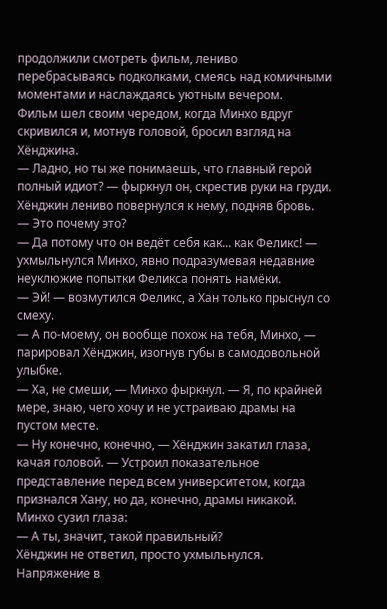продолжили смотреть фильм, лениво перебрасываясь подколками, смеясь над комичными моментами и наслаждаясь уютным вечером.
Фильм шел своим чередом, когда Минхо вдруг скривился и, мотнув головой, бросил взгляд на Хёнджина.
— Ладно, но ты же понимаешь, что главный герой полный идиот? — фыркнул он, скрестив руки на груди.
Хёнджин лениво повернулся к нему, подняв бровь.
— Это почему это?
— Да потому что он ведёт себя как... как Феликс! — ухмыльнулся Минхо, явно подразумевая недавние неуклюжие попытки Феликса понять намёки.
— Эй! — возмутился Феликс, а Хан только прыснул со смеху.
— А по-моему, он вообще похож на тебя, Минхо, — парировал Хёнджин, изогнув губы в самодовольной улыбке.
— Ха, не смеши, — Минхо фыркнул. — Я, по крайней мере, знаю, чего хочу и не устраиваю драмы на пустом месте.
— Ну конечно, конечно, — Хёнджин закатил глаза, качая головой. — Устроил показательное представление перед всем университетом, когда признался Хану, но да, конечно, драмы никакой.
Минхо сузил глаза:
— А ты, значит, такой правильный?
Хёнджин не ответил, просто ухмыльнулся. Напряжение в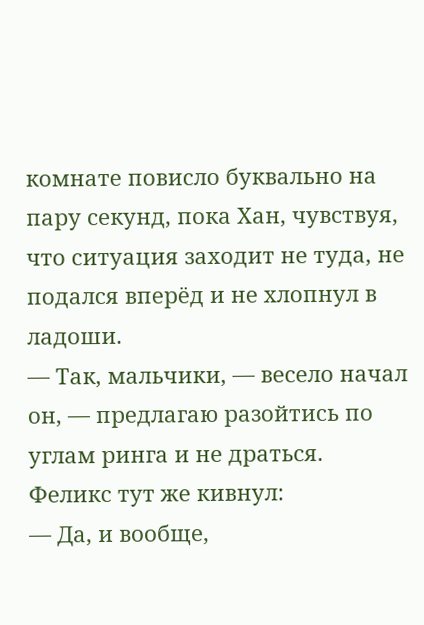комнате повисло буквально на пару секунд, пока Хан, чувствуя, что ситуация заходит не туда, не подался вперёд и не хлопнул в ладоши.
— Так, мальчики, — весело начал он, — предлагаю разойтись по углам ринга и не драться.
Феликс тут же кивнул:
— Да, и вообще,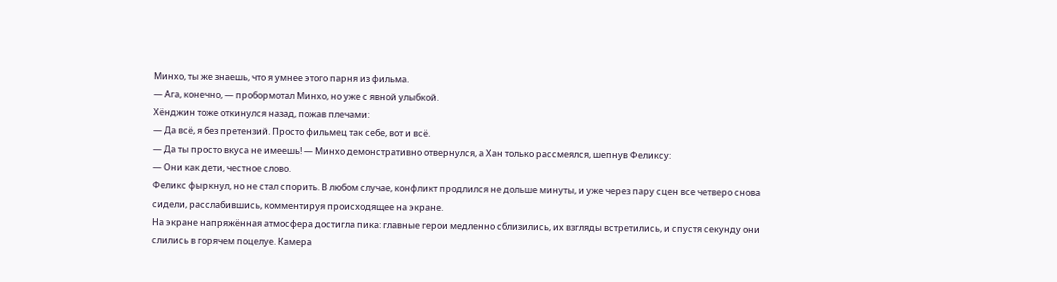Минхо, ты же знаешь, что я умнее этого парня из фильма.
— Ага, конечно, — пробормотал Минхо, но уже с явной улыбкой.
Хёнджин тоже откинулся назад, пожав плечами:
— Да всё, я без претензий. Просто фильмец так себе, вот и всё.
— Да ты просто вкуса не имеешь! — Минхо демонстративно отвернулся, а Хан только рассмеялся, шепнув Феликсу:
— Они как дети, честное слово.
Феликс фыркнул, но не стал спорить. В любом случае, конфликт продлился не дольше минуты, и уже через пару сцен все четверо снова сидели, расслабившись, комментируя происходящее на экране.
На экране напряжённая атмосфера достигла пика: главные герои медленно сблизились, их взгляды встретились, и спустя секунду они слились в горячем поцелуе. Камера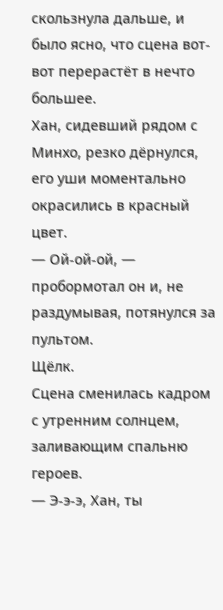скользнула дальше, и было ясно, что сцена вот-вот перерастёт в нечто большее.
Хан, сидевший рядом с Минхо, резко дёрнулся, его уши моментально окрасились в красный цвет.
— Ой-ой-ой, — пробормотал он и, не раздумывая, потянулся за пультом.
Щёлк.
Сцена сменилась кадром с утренним солнцем, заливающим спальню героев.
— Э-э-э, Хан, ты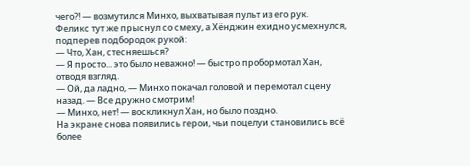чего?! — возмутился Минхо, выхватывая пульт из его рук.
Феликс тут же прыснул со смеху, а Хёнджин ехидно усмехнулся, подперев подбородок рукой:
— Что, Хан, стесняешься?
— Я просто... это было неважно! — быстро пробормотал Хан, отводя взгляд.
— Ой, да ладно, — Минхо покачал головой и перемотал сцену назад. — Все дружно смотрим!
— Минхо, нет! — воскликнул Хан, но было поздно.
На экране снова появились герои, чьи поцелуи становились всё более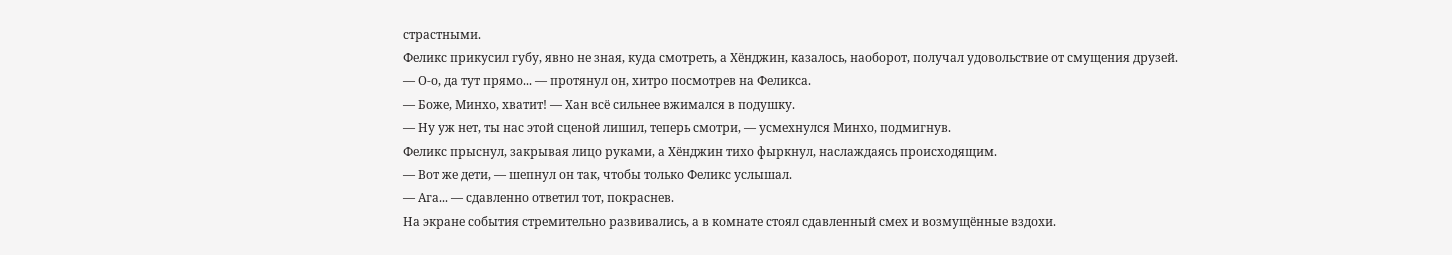страстными.
Феликс прикусил губу, явно не зная, куда смотреть, а Хёнджин, казалось, наоборот, получал удовольствие от смущения друзей.
— О-о, да тут прямо... — протянул он, хитро посмотрев на Феликса.
— Боже, Минхо, хватит! — Хан всё сильнее вжимался в подушку.
— Ну уж нет, ты нас этой сценой лишил, теперь смотри, — усмехнулся Минхо, подмигнув.
Феликс прыснул, закрывая лицо руками, а Хёнджин тихо фыркнул, наслаждаясь происходящим.
— Вот же дети, — шепнул он так, чтобы только Феликс услышал.
— Ага... — сдавленно ответил тот, покраснев.
На экране события стремительно развивались, а в комнате стоял сдавленный смех и возмущённые вздохи.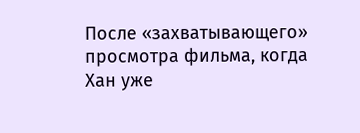После «захватывающего» просмотра фильма, когда Хан уже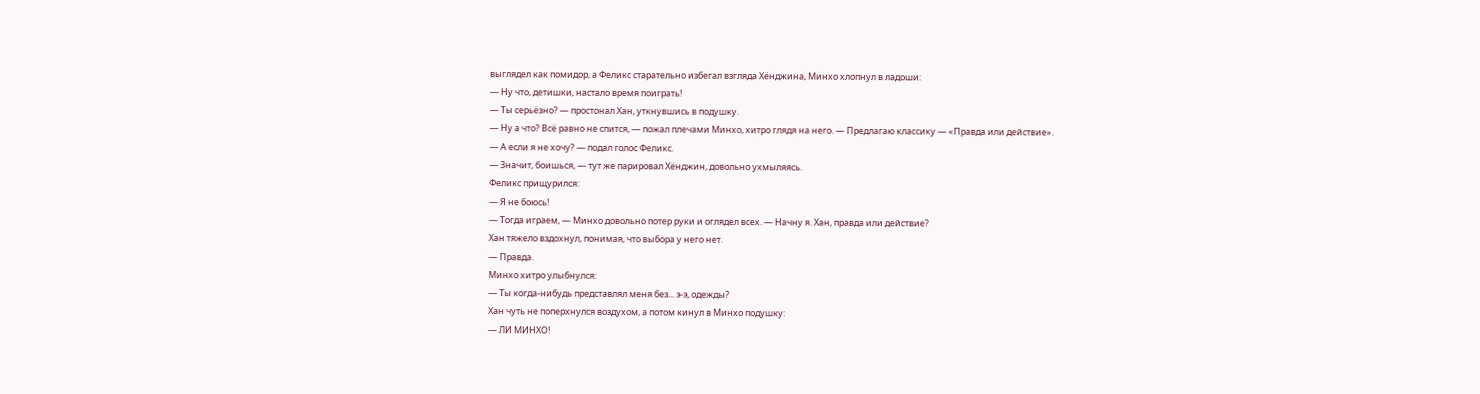выглядел как помидор, а Феликс старательно избегал взгляда Хёнджина, Минхо хлопнул в ладоши:
— Ну что, детишки, настало время поиграть!
— Ты серьёзно? — простонал Хан, уткнувшись в подушку.
— Ну а что? Всё равно не спится, — пожал плечами Минхо, хитро глядя на него. — Предлагаю классику — «Правда или действие».
— А если я не хочу? — подал голос Феликс.
— Значит, боишься, — тут же парировал Хёнджин, довольно ухмыляясь.
Феликс прищурился:
— Я не боюсь!
— Тогда играем, — Минхо довольно потер руки и оглядел всех. — Начну я. Хан, правда или действие?
Хан тяжело вздохнул, понимая, что выбора у него нет.
— Правда.
Минхо хитро улыбнулся:
— Ты когда-нибудь представлял меня без... э-э, одежды?
Хан чуть не поперхнулся воздухом, а потом кинул в Минхо подушку:
— ЛИ МИНХО!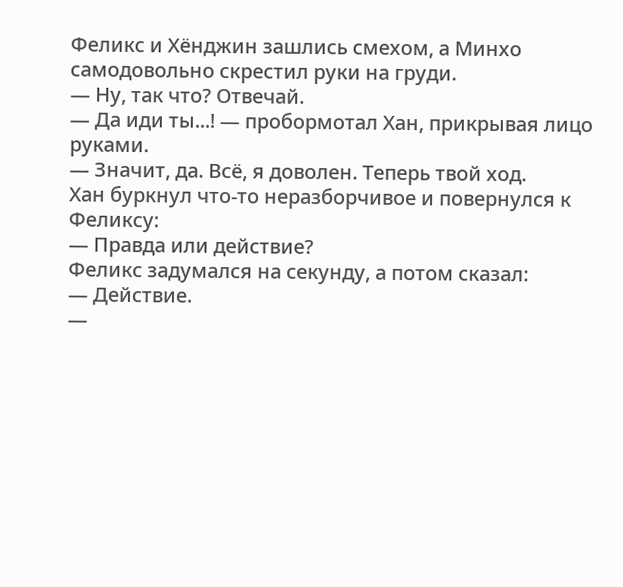Феликс и Хёнджин зашлись смехом, а Минхо самодовольно скрестил руки на груди.
— Ну, так что? Отвечай.
— Да иди ты...! — пробормотал Хан, прикрывая лицо руками.
— Значит, да. Всё, я доволен. Теперь твой ход.
Хан буркнул что-то неразборчивое и повернулся к Феликсу:
— Правда или действие?
Феликс задумался на секунду, а потом сказал:
— Действие.
—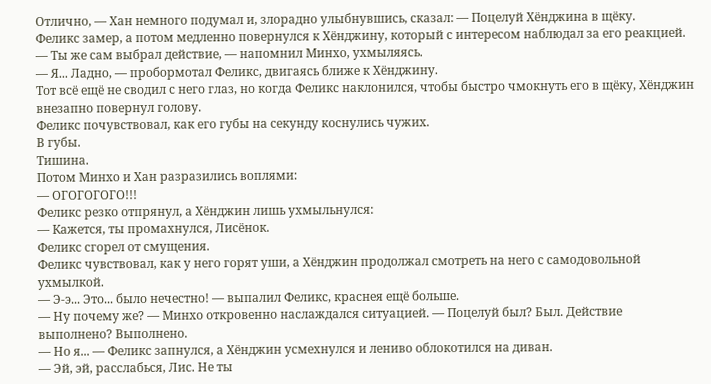Отлично, — Хан немного подумал и, злорадно улыбнувшись, сказал: — Поцелуй Хёнджина в щёку.
Феликс замер, а потом медленно повернулся к Хёнджину, который с интересом наблюдал за его реакцией.
— Ты же сам выбрал действие, — напомнил Минхо, ухмыляясь.
— Я... Ладно, — пробормотал Феликс, двигаясь ближе к Хёнджину.
Тот всё ещё не сводил с него глаз, но когда Феликс наклонился, чтобы быстро чмокнуть его в щёку, Хёнджин внезапно повернул голову.
Феликс почувствовал, как его губы на секунду коснулись чужих.
В губы.
Тишина.
Потом Минхо и Хан разразились воплями:
— ОГОГОГОГО!!!
Феликс резко отпрянул, а Хёнджин лишь ухмыльнулся:
— Кажется, ты промахнулся, Лисёнок.
Феликс сгорел от смущения.
Феликс чувствовал, как у него горят уши, а Хёнджин продолжал смотреть на него с самодовольной ухмылкой.
— Э-э... Это... было нечестно! — выпалил Феликс, краснея ещё больше.
— Ну почему же? — Минхо откровенно наслаждался ситуацией. — Поцелуй был? Был. Действие выполнено? Выполнено.
— Но я... — Феликс запнулся, а Хёнджин усмехнулся и лениво облокотился на диван.
— Эй, эй, расслабься, Лис. Не ты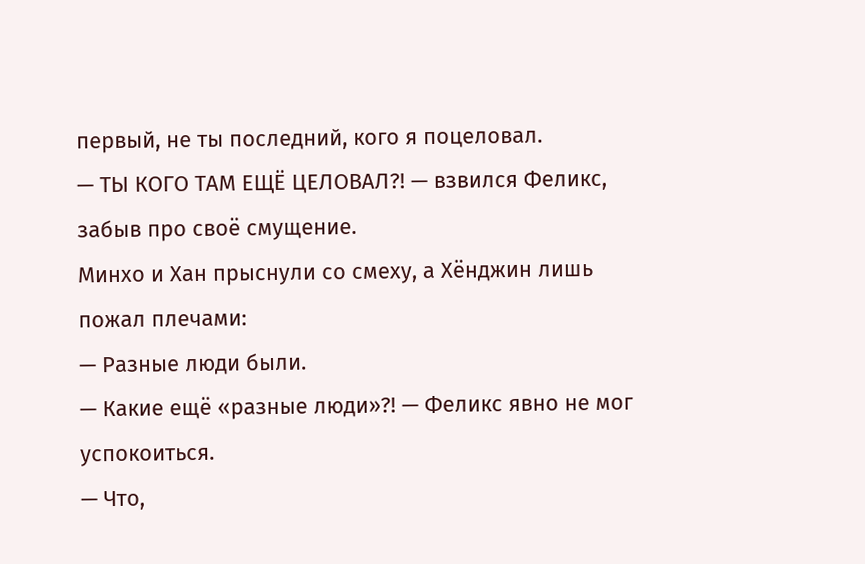первый, не ты последний, кого я поцеловал.
— ТЫ КОГО ТАМ ЕЩЁ ЦЕЛОВАЛ?! — взвился Феликс, забыв про своё смущение.
Минхо и Хан прыснули со смеху, а Хёнджин лишь пожал плечами:
— Разные люди были.
— Какие ещё «разные люди»?! — Феликс явно не мог успокоиться.
— Что,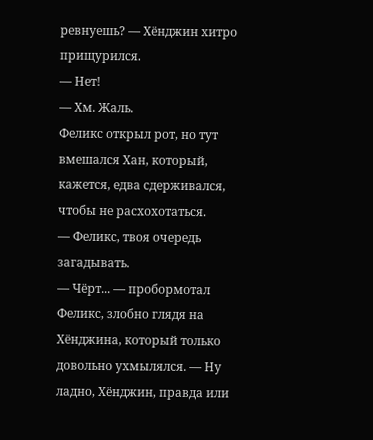ревнуешь? — Хёнджин хитро прищурился.
— Нет!
— Хм. Жаль.
Феликс открыл рот, но тут вмешался Хан, который, кажется, едва сдерживался, чтобы не расхохотаться.
— Феликс, твоя очередь загадывать.
— Чёрт... — пробормотал Феликс, злобно глядя на Хёнджина, который только довольно ухмылялся. — Ну ладно, Хёнджин, правда или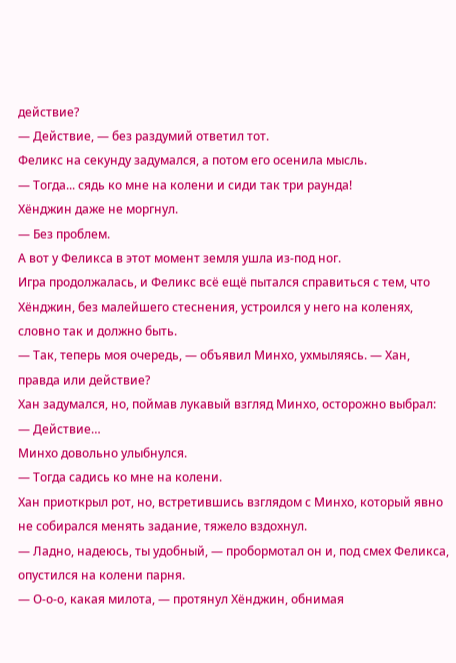действие?
— Действие, — без раздумий ответил тот.
Феликс на секунду задумался, а потом его осенила мысль.
— Тогда... сядь ко мне на колени и сиди так три раунда!
Хёнджин даже не моргнул.
— Без проблем.
А вот у Феликса в этот момент земля ушла из-под ног.
Игра продолжалась, и Феликс всё ещё пытался справиться с тем, что Хёнджин, без малейшего стеснения, устроился у него на коленях, словно так и должно быть.
— Так, теперь моя очередь, — объявил Минхо, ухмыляясь. — Хан, правда или действие?
Хан задумался, но, поймав лукавый взгляд Минхо, осторожно выбрал:
— Действие…
Минхо довольно улыбнулся.
— Тогда садись ко мне на колени.
Хан приоткрыл рот, но, встретившись взглядом с Минхо, который явно не собирался менять задание, тяжело вздохнул.
— Ладно, надеюсь, ты удобный, — пробормотал он и, под смех Феликса, опустился на колени парня.
— О-о-о, какая милота, — протянул Хёнджин, обнимая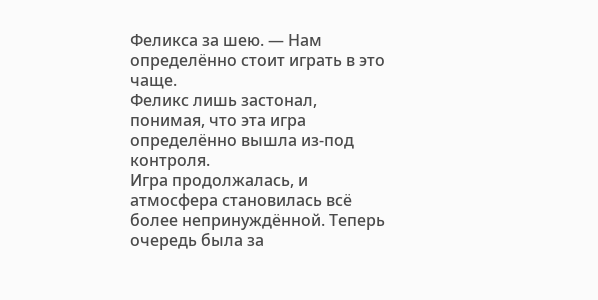Феликса за шею. — Нам определённо стоит играть в это чаще.
Феликс лишь застонал, понимая, что эта игра определённо вышла из-под контроля.
Игра продолжалась, и атмосфера становилась всё более непринуждённой. Теперь очередь была за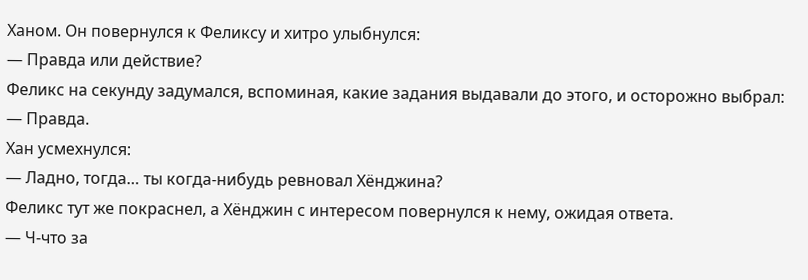Ханом. Он повернулся к Феликсу и хитро улыбнулся:
— Правда или действие?
Феликс на секунду задумался, вспоминая, какие задания выдавали до этого, и осторожно выбрал:
— Правда.
Хан усмехнулся:
— Ладно, тогда… ты когда-нибудь ревновал Хёнджина?
Феликс тут же покраснел, а Хёнджин с интересом повернулся к нему, ожидая ответа.
— Ч-что за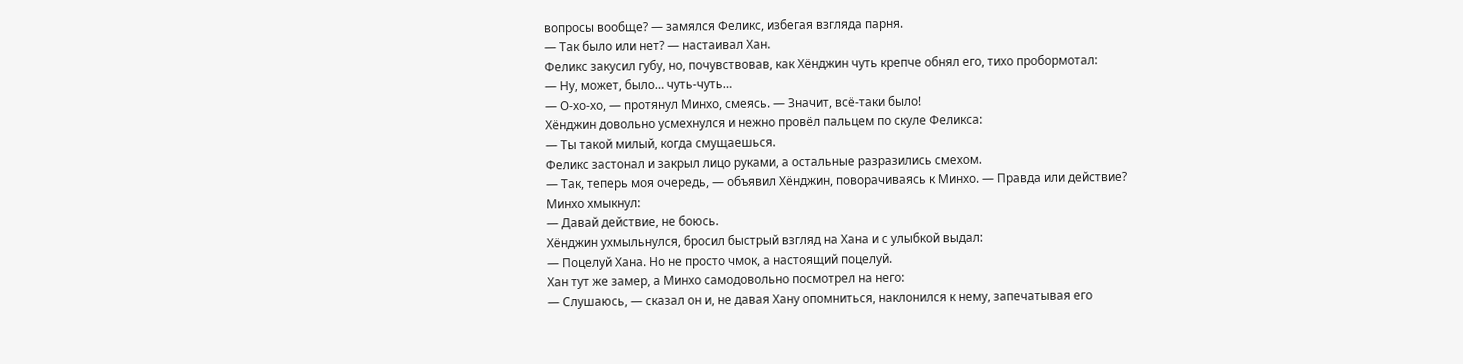вопросы вообще? — замялся Феликс, избегая взгляда парня.
— Так было или нет? — настаивал Хан.
Феликс закусил губу, но, почувствовав, как Хёнджин чуть крепче обнял его, тихо пробормотал:
— Ну, может, было… чуть-чуть…
— О-хо-хо, — протянул Минхо, смеясь. — Значит, всё-таки было!
Хёнджин довольно усмехнулся и нежно провёл пальцем по скуле Феликса:
— Ты такой милый, когда смущаешься.
Феликс застонал и закрыл лицо руками, а остальные разразились смехом.
— Так, теперь моя очередь, — объявил Хёнджин, поворачиваясь к Минхо. — Правда или действие?
Минхо хмыкнул:
— Давай действие, не боюсь.
Хёнджин ухмыльнулся, бросил быстрый взгляд на Хана и с улыбкой выдал:
— Поцелуй Хана. Но не просто чмок, а настоящий поцелуй.
Хан тут же замер, а Минхо самодовольно посмотрел на него:
— Слушаюсь, — сказал он и, не давая Хану опомниться, наклонился к нему, запечатывая его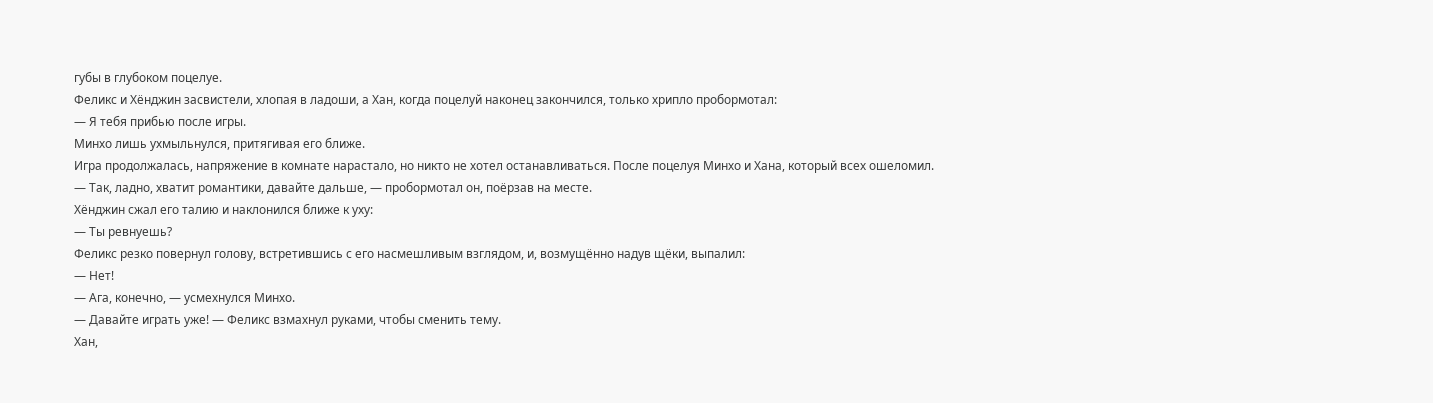губы в глубоком поцелуе.
Феликс и Хёнджин засвистели, хлопая в ладоши, а Хан, когда поцелуй наконец закончился, только хрипло пробормотал:
— Я тебя прибью после игры.
Минхо лишь ухмыльнулся, притягивая его ближе.
Игра продолжалась, напряжение в комнате нарастало, но никто не хотел останавливаться. После поцелуя Минхо и Хана, который всех ошеломил.
— Так, ладно, хватит романтики, давайте дальше, — пробормотал он, поёрзав на месте.
Хёнджин сжал его талию и наклонился ближе к уху:
— Ты ревнуешь?
Феликс резко повернул голову, встретившись с его насмешливым взглядом, и, возмущённо надув щёки, выпалил:
— Нет!
— Ага, конечно, — усмехнулся Минхо.
— Давайте играть уже! — Феликс взмахнул руками, чтобы сменить тему.
Хан,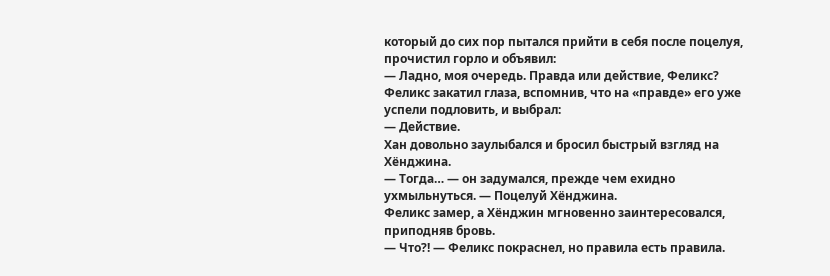который до сих пор пытался прийти в себя после поцелуя, прочистил горло и объявил:
— Ладно, моя очередь. Правда или действие, Феликс?
Феликс закатил глаза, вспомнив, что на «правде» его уже успели подловить, и выбрал:
— Действие.
Хан довольно заулыбался и бросил быстрый взгляд на Хёнджина.
— Тогда… — он задумался, прежде чем ехидно ухмыльнуться. — Поцелуй Хёнджина.
Феликс замер, а Хёнджин мгновенно заинтересовался, приподняв бровь.
— Что?! — Феликс покраснел, но правила есть правила.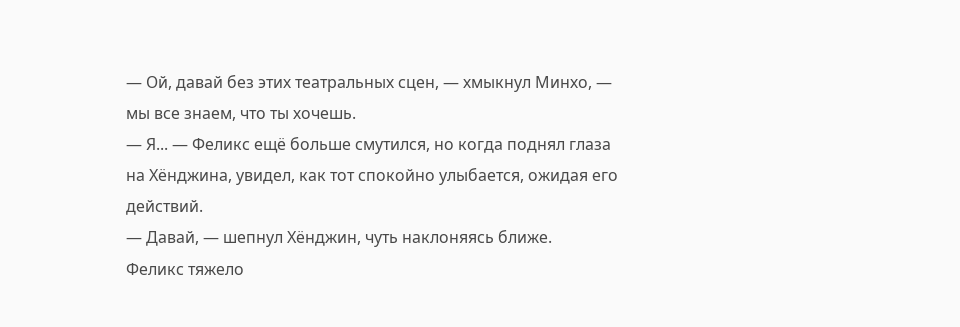— Ой, давай без этих театральных сцен, — хмыкнул Минхо, — мы все знаем, что ты хочешь.
— Я... — Феликс ещё больше смутился, но когда поднял глаза на Хёнджина, увидел, как тот спокойно улыбается, ожидая его действий.
— Давай, — шепнул Хёнджин, чуть наклоняясь ближе.
Феликс тяжело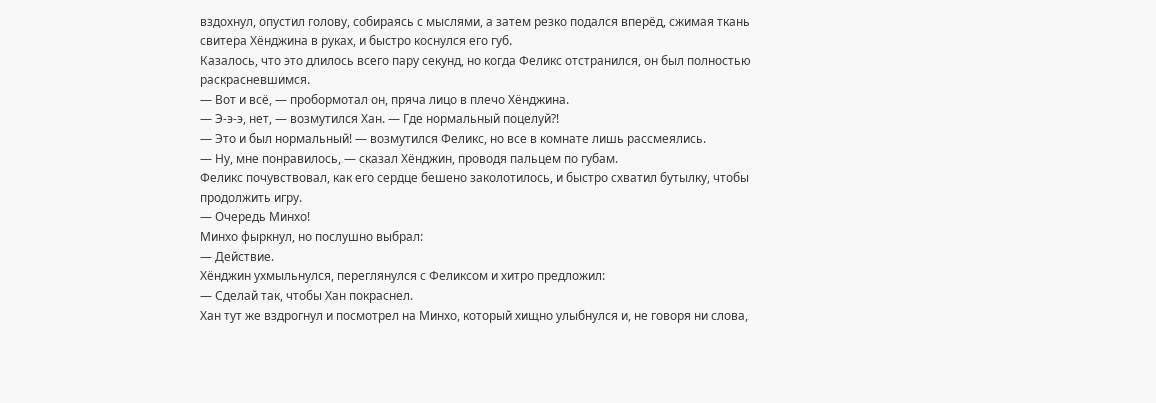вздохнул, опустил голову, собираясь с мыслями, а затем резко подался вперёд, сжимая ткань свитера Хёнджина в руках, и быстро коснулся его губ.
Казалось, что это длилось всего пару секунд, но когда Феликс отстранился, он был полностью раскрасневшимся.
— Вот и всё, — пробормотал он, пряча лицо в плечо Хёнджина.
— Э-э-э, нет, — возмутился Хан. — Где нормальный поцелуй?!
— Это и был нормальный! — возмутился Феликс, но все в комнате лишь рассмеялись.
— Ну, мне понравилось, — сказал Хёнджин, проводя пальцем по губам.
Феликс почувствовал, как его сердце бешено заколотилось, и быстро схватил бутылку, чтобы продолжить игру.
— Очередь Минхо!
Минхо фыркнул, но послушно выбрал:
— Действие.
Хёнджин ухмыльнулся, переглянулся с Феликсом и хитро предложил:
— Сделай так, чтобы Хан покраснел.
Хан тут же вздрогнул и посмотрел на Минхо, который хищно улыбнулся и, не говоря ни слова,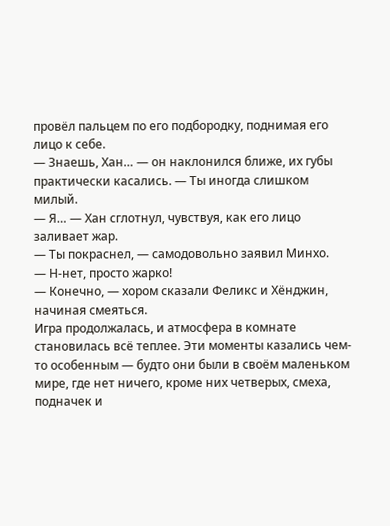провёл пальцем по его подбородку, поднимая его лицо к себе.
— Знаешь, Хан… — он наклонился ближе, их губы практически касались. — Ты иногда слишком милый.
— Я… — Хан сглотнул, чувствуя, как его лицо заливает жар.
— Ты покраснел, — самодовольно заявил Минхо.
— Н-нет, просто жарко!
— Конечно, — хором сказали Феликс и Хёнджин, начиная смеяться.
Игра продолжалась, и атмосфера в комнате становилась всё теплее. Эти моменты казались чем-то особенным — будто они были в своём маленьком мире, где нет ничего, кроме них четверых, смеха, подначек и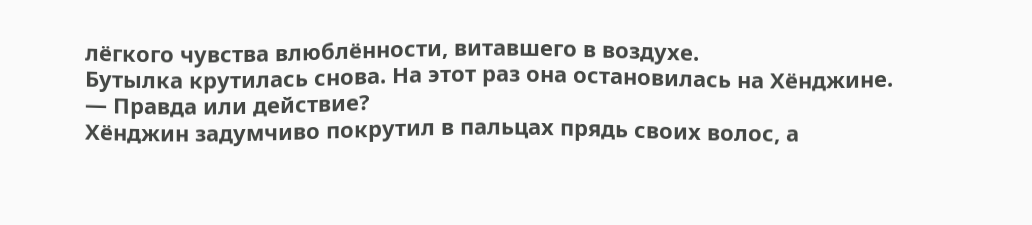лёгкого чувства влюблённости, витавшего в воздухе.
Бутылка крутилась снова. На этот раз она остановилась на Хёнджине.
— Правда или действие?
Хёнджин задумчиво покрутил в пальцах прядь своих волос, а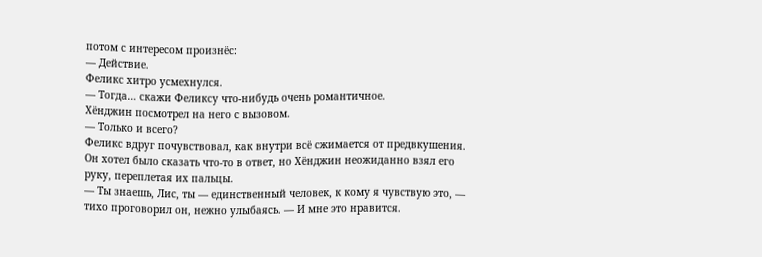потом с интересом произнёс:
— Действие.
Феликс хитро усмехнулся.
— Тогда… скажи Феликсу что-нибудь очень романтичное.
Хёнджин посмотрел на него с вызовом.
— Только и всего?
Феликс вдруг почувствовал, как внутри всё сжимается от предвкушения. Он хотел было сказать что-то в ответ, но Хёнджин неожиданно взял его руку, переплетая их пальцы.
— Ты знаешь, Лис, ты — единственный человек, к кому я чувствую это, — тихо проговорил он, нежно улыбаясь. — И мне это нравится.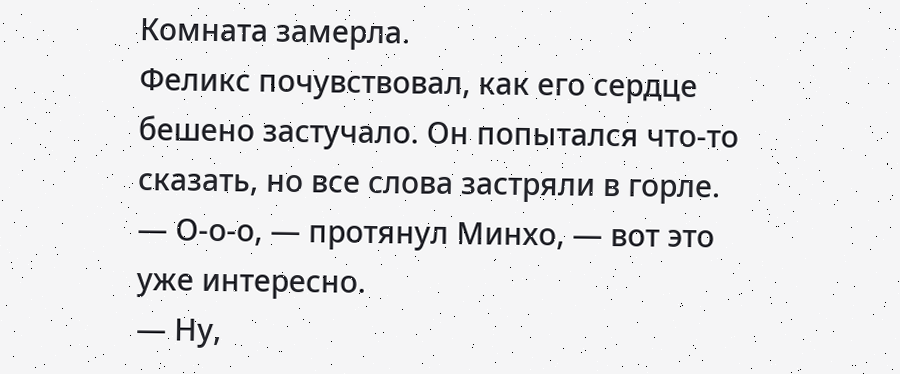Комната замерла.
Феликс почувствовал, как его сердце бешено застучало. Он попытался что-то сказать, но все слова застряли в горле.
— О-о-о, — протянул Минхо, — вот это уже интересно.
— Ну,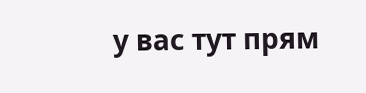у вас тут прям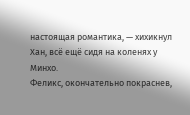настоящая романтика, — хихикнул Хан, всё ещё сидя на коленях у Минхо.
Феликс, окончательно покраснев,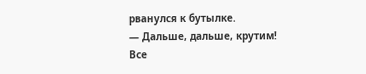рванулся к бутылке.
— Дальше, дальше, крутим!
Все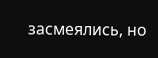засмеялись, но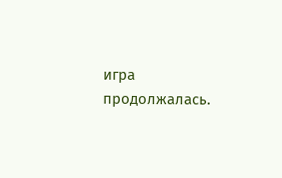игра продолжалась.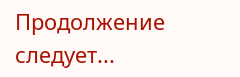Продолжение следует...